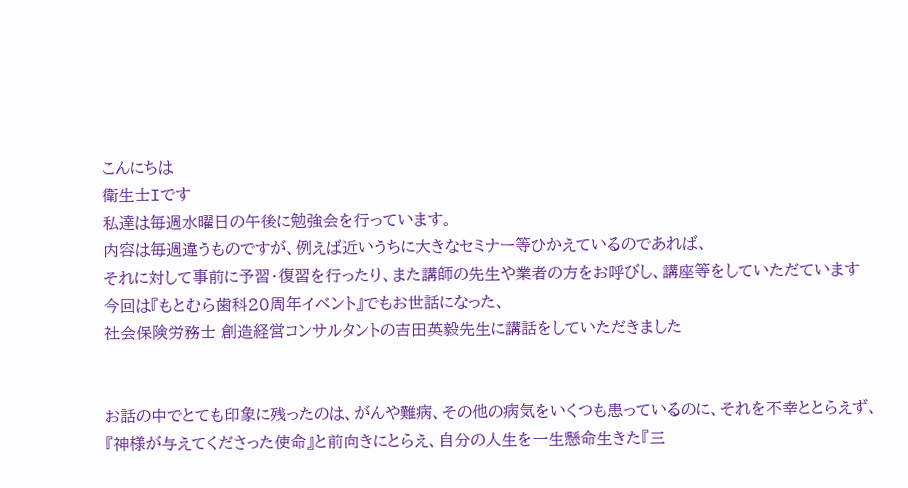こんにちは
衛生士Iです
私達は毎週水曜日の午後に勉強会を行っています。
内容は毎週違うものですが、例えば近いうちに大きなセミナー等ひかえているのであれば、
それに対して事前に予習・復習を行ったり、また講師の先生や業者の方をお呼びし、講座等をしていただています
今回は『もとむら歯科20周年イベント』でもお世話になった、
社会保険労務士 創造経営コンサルタントの吉田英毅先生に講話をしていただきました


お話の中でとても印象に残ったのは、がんや難病、その他の病気をいくつも患っているのに、それを不幸ととらえず、
『神様が与えてくださった使命』と前向きにとらえ、自分の人生を一生懸命生きた『三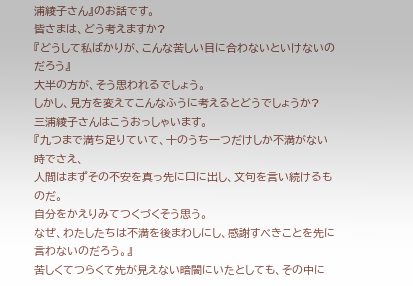浦綾子さん』のお話です。
皆さまは、どう考えますか?
『どうして私ばかりが、こんな苦しい目に合わないといけないのだろう』
大半の方が、そう思われるでしょう。
しかし、見方を変えてこんなふうに考えるとどうでしょうか?
三浦綾子さんはこうおっしゃいます。
『九つまで満ち足りていて、十のうち一つだけしか不満がない時でさえ、
人間はまずその不安を真っ先に口に出し、文句を言い続けるものだ。
自分をかえりみてつくづくそう思う。
なぜ、わたしたちは不満を後まわしにし、感謝すべきことを先に言わないのだろう。』
苦しくてつらくて先が見えない暗闇にいたとしても、その中に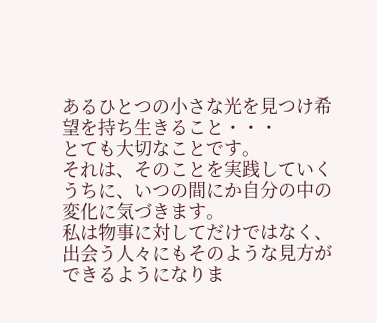あるひとつの小さな光を見つけ希望を持ち生きること・・・
とても大切なことです。
それは、そのことを実践していくうちに、いつの間にか自分の中の変化に気づきます。
私は物事に対してだけではなく、出会う人々にもそのような見方ができるようになりま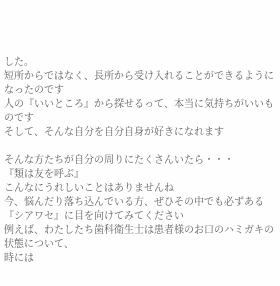した。
短所からではなく、長所から受け入れることができるようになったのです
人の『いいところ』から探せるって、本当に気持ちがいいものです
そして、そんな自分を自分自身が好きになれます

そんな方たちが自分の周りにたくさんいたら・・・
『類は友を呼ぶ』
こんなにうれしいことはありませんね
今、悩んだり落ち込んでいる方、ぜひその中でも必ずある『シアワセ』に目を向けてみてください
例えば、わたしたち歯科衛生士は患者様のお口のハミガキの状態について、
時には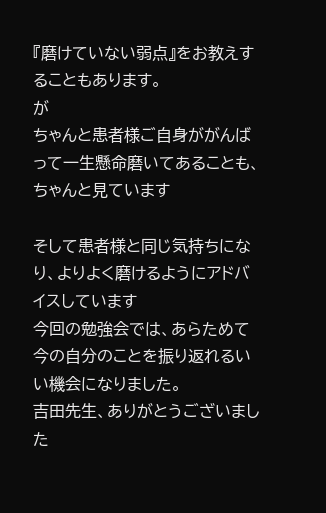『磨けていない弱点』をお教えすることもあります。
が
ちゃんと患者様ご自身ががんばって一生懸命磨いてあることも、ちゃんと見ています

そして患者様と同じ気持ちになり、よりよく磨けるようにアドバイスしています
今回の勉強会では、あらためて今の自分のことを振り返れるいい機会になりました。
吉田先生、ありがとうございました